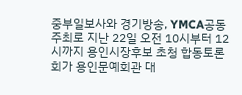중부일보사와 경기방송, YMCA공동 주최로 지난 22일 오전 10시부터 12시까지 용인시장후보 초청 합동토론회가 용인문예회관 대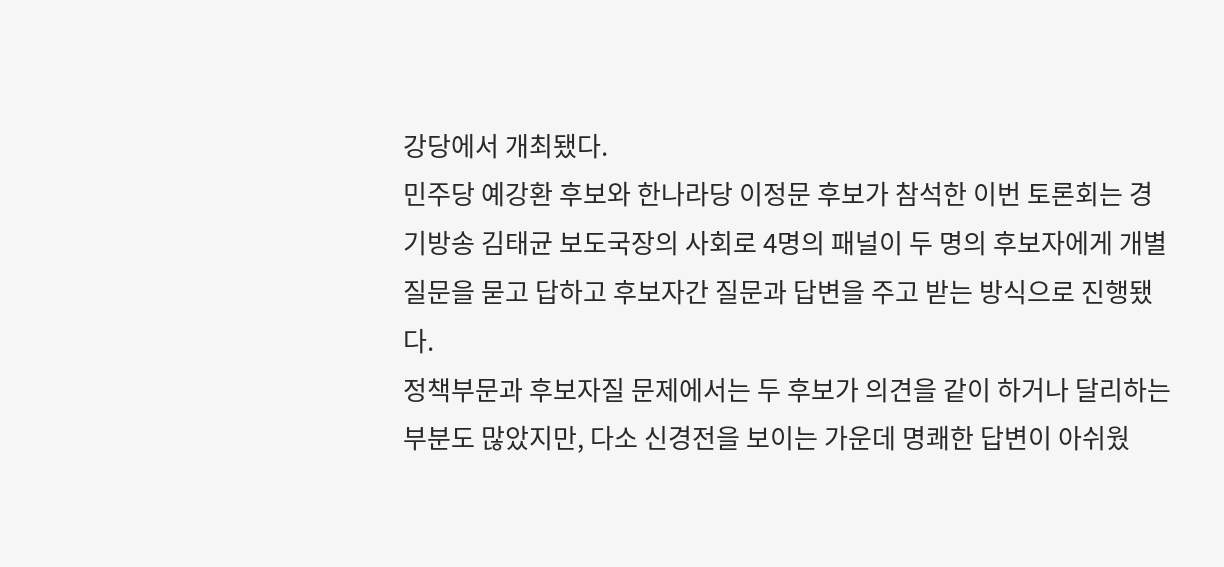강당에서 개최됐다.
민주당 예강환 후보와 한나라당 이정문 후보가 참석한 이번 토론회는 경기방송 김태균 보도국장의 사회로 4명의 패널이 두 명의 후보자에게 개별질문을 묻고 답하고 후보자간 질문과 답변을 주고 받는 방식으로 진행됐다.
정책부문과 후보자질 문제에서는 두 후보가 의견을 같이 하거나 달리하는 부분도 많았지만, 다소 신경전을 보이는 가운데 명쾌한 답변이 아쉬웠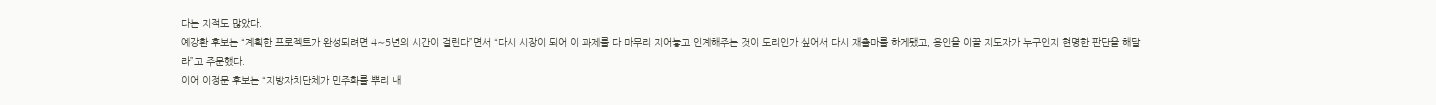다는 지적도 많았다.
예강환 후보는 “계획한 프로젝트가 완성되려면 4∼5년의 시간이 걸린다”면서 “다시 시장이 되어 이 과제를 다 마무리 지어놓고 인계해주는 것이 도리인가 싶어서 다시 재출마를 하게됐고, 용인을 이끌 지도자가 누구인지 현명한 판단을 해달라”고 주문했다.
이어 이정문 후보는 “지방자치단체가 민주화를 뿌리 내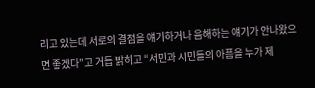리고 있는데 서로의 결점을 얘기하거나 음해하는 얘기가 안나왔으면 좋겠다”고 거듭 밝히고 “서민과 시민들의 아픔을 누가 제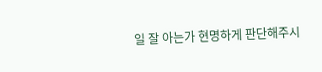일 잘 아는가 현명하게 판단해주시